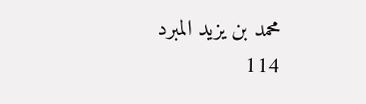محمد بن يزيد المبرد
114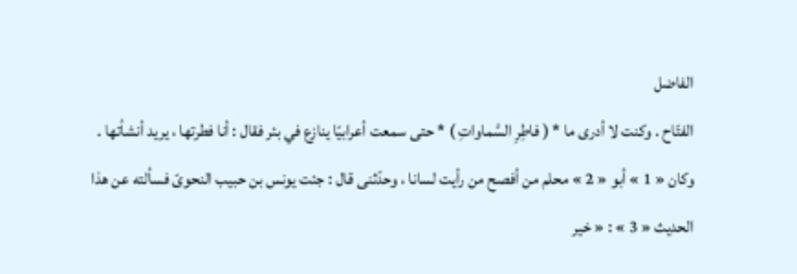الفاضل
الفتّاح . وكنت لا أدرى ما * ( فاطِرِ السَّماواتِ ) * حتى سمعت أعرابيّا ينازع في بئر فقال : أنا فطرتها ، يريد أنشأتها . وكان « 1 » أبو « 2 » محلم من أفصح من رأيت لسانا ، وحدّثنى قال : جئت يونس بن حبيب النحوىّ فسألته عن هذا الحديث « 3 » : « خير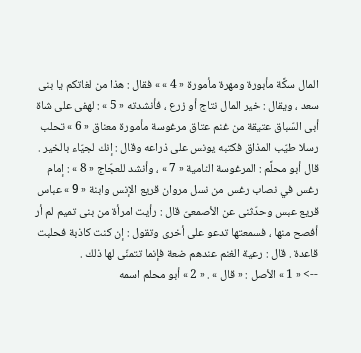المال سكَّة مأبورة ومهرة مأمورة « 4 » » فقال : هذا من لغاتكم يا بنى سعد ، ويقال : خير المال نتاج أو زرع ، فأنشدته « 5 » : لهفى على شاة أبى السّباق عتيقة من غنم عتاق مرغوسة مأمورة معناق « 6 » تحلب رسلا طيّب المذاق فكتبه يونس على ذراعه وقال : إنك لجيّاء بالخير . قال أبو محلَّم : المرغوسة النامية « 7 » ، وأنشد للعجّاج « 8 » : إمام رغس في نصاب رغس من نسل مروان قريع الإنس وابنة « 9 » عباس قريع عبس وحدّثنى عن الأصمعىّ قال : رأيت امرأة من بنى تميم لم أر أفصح منها ، فسمعتها تدعو على أخرى وتقول : إن كنت كاذبة فحلبت قاعدة . قال : رعية الغنم عندهم ضعة فإنما تتمنّى لها ذلك .
--> « 1 » الأصل : « قال » . « 2 » أبو محلم اسمه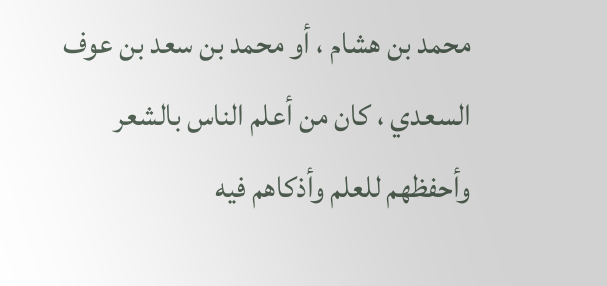محمد بن هشام ، أو محمد بن سعد بن عوف السعدي ، كان من أعلم الناس بالشعر وأحفظهم للعلم وأذكاهم فيه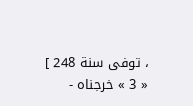، توفى سنة 248 ] « 3 » خرجناه -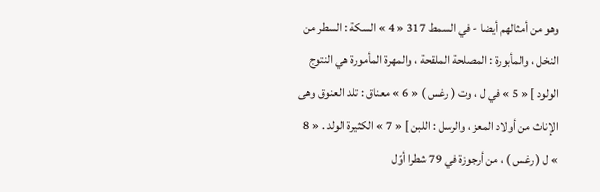وهو من أمثالهم أيضا - في السمط 317 « 4 » السكة : السطر من النخل ، والمأبورة : المصلحة الملقحة ، والمهرة المأمورة هي النتوج الولود ] « 5 » في ل ، وت ( رغس ) « 6 » معناق : تلد العنوق وهى الإناث من أولاد المعز ، والرسل : اللبن ] « 7 » الكثيرة الولد . « 8 » ل ( رغس ) ، من أرجوزة في 79 شطرا أوّل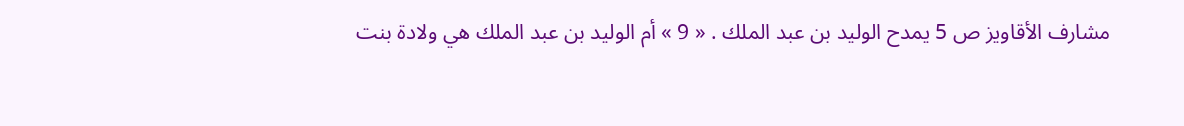مشارف الأقاويز ص 5 يمدح الوليد بن عبد الملك . « 9 » أم الوليد بن عبد الملك هي ولادة بنت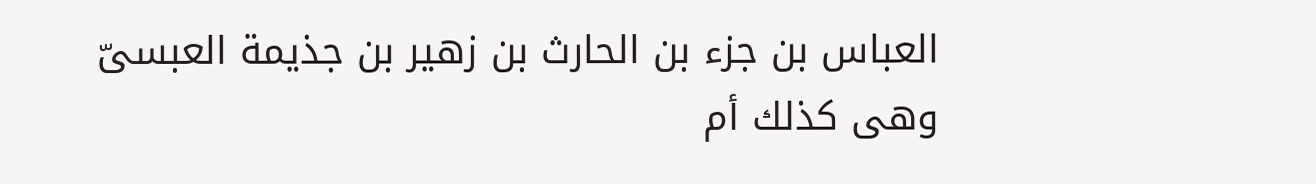العباس بن جزء بن الحارث بن زهير بن جذيمة العبسىّ وهى كذلك أم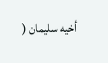أخيه سليمان (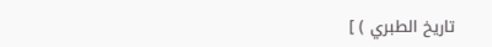تاريخ الطبري ) ]